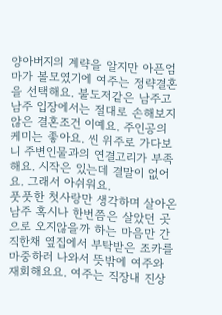양아버지의 계략을 알지만 아픈엄마가 볼모였기에 여주는 정략결혼을 선택해요. 불도저같은 남주고 남주 입장에서는 절대로 손해보지 않은 결혼조건 이예요. 주인공의 케미는 좋아요. 씬 위주로 가다보니 주변인물과의 연결고리가 부족해요. 시작은 있는데 결말이 없어요. 그래서 아쉬워요.
풋풋한 첫사랑만 생각하며 살아온 남주 혹시나 한번쯤은 살았던 곳으로 오지않을까 하는 마음만 간직한채 옆집에서 부탁받은 조카를 마중하러 나와서 뜻밖에 여주와 재회해요요. 여주는 직장내 진상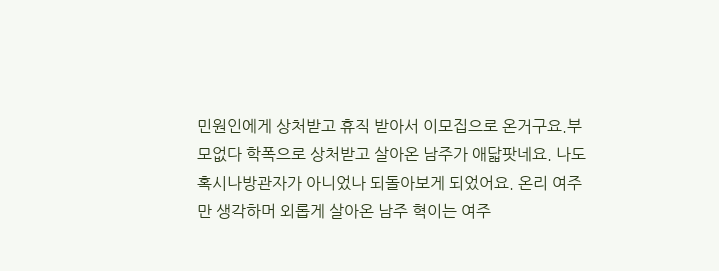민원인에게 상처받고 휴직 받아서 이모집으로 온거구요.부모없다 학폭으로 상처받고 살아온 남주가 애닯팟네요. 나도 혹시나방관자가 아니었나 되돌아보게 되었어요. 온리 여주만 생각하머 외롭게 살아온 남주 혁이는 여주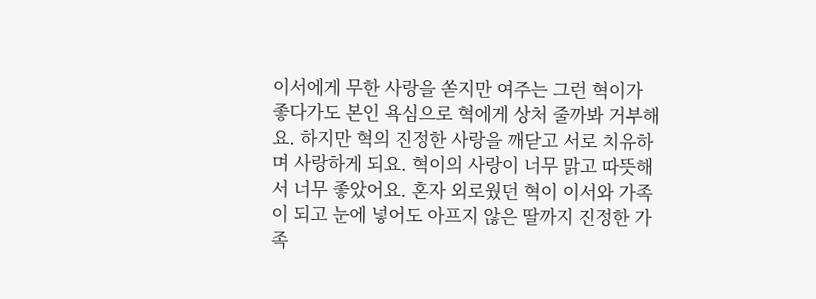이서에게 무한 사랑을 쏟지만 여주는 그런 혁이가 좋다가도 본인 욕심으로 혁에게 상처 줄까봐 거부해요. 하지만 혁의 진정한 사랑을 깨닫고 서로 치유하며 사랑하게 되요. 혁이의 사랑이 너무 맑고 따뜻해서 너무 좋았어요. 혼자 외로웠던 혁이 이서와 가족이 되고 눈에 넣어도 아프지 않은 딸까지 진정한 가족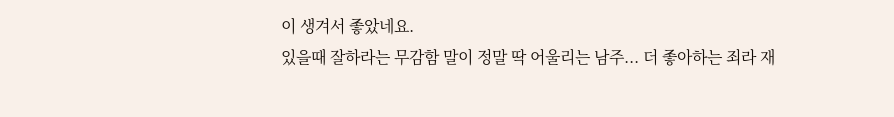이 생겨서 좋았네요.
있을때 잘하라는 무감함 말이 정말 딱 어울리는 남주... 더 좋아하는 죄라 재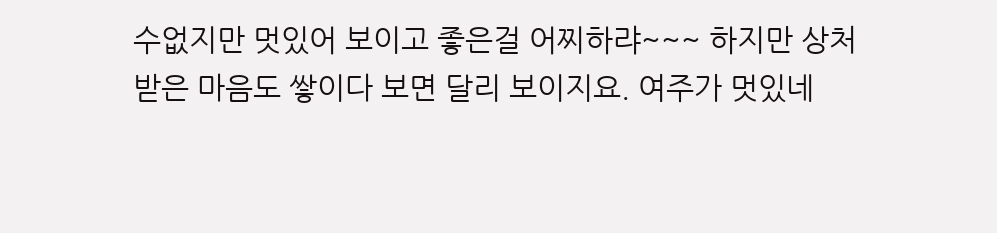수없지만 멋있어 보이고 좋은걸 어찌하랴~~~ 하지만 상처받은 마음도 쌓이다 보면 달리 보이지요. 여주가 멋있네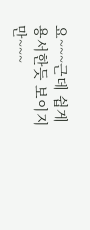요~~~근데 쉽게 용서한듯 보이지만~~~